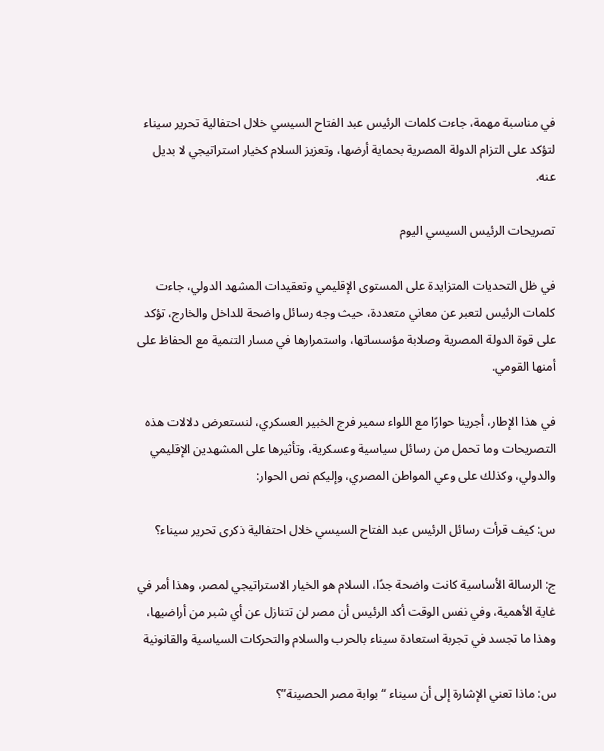في مناسبة مهمة، جاءت كلمات الرئيس عبد الفتاح السيسي خلال احتفالية تحرير سيناء لتؤكد على التزام الدولة المصرية بحماية أرضها، وتعزيز السلام كخيار استراتيجي لا بديل عنه.

تصريحات الرئيس السيسي اليوم

في ظل التحديات المتزايدة على المستوى الإقليمي وتعقيدات المشهد الدولي، جاءت كلمات الرئيس لتعبر عن معاني متعددة، حيث وجه رسائل واضحة للداخل والخارج، تؤكد على قوة الدولة المصرية وصلابة مؤسساتها، واستمرارها في مسار التنمية مع الحفاظ على أمنها القومي.

في هذا الإطار، أجرينا حوارًا مع اللواء سمير فرج الخبير العسكري، لنستعرض دلالات هذه التصريحات وما تحمل من رسائل سياسية وعسكرية، وتأثيرها على المشهدين الإقليمي والدولي، وكذلك على وعي المواطن المصري، وإليكم نص الحوار:

س: كيف قرأت رسائل الرئيس عبد الفتاح السيسي خلال احتفالية ذكرى تحرير سيناء؟

ج: الرسالة الأساسية كانت واضحة جدًا، السلام هو الخيار الاستراتيجي لمصر، وهذا أمر في غاية الأهمية، وفي نفس الوقت أكد الرئيس أن مصر لن تتنازل عن أي شبر من أراضيها، وهذا ما تجسد في تجربة استعادة سيناء بالحرب والسلام والتحركات السياسية والقانونية

س: ماذا تعني الإشارة إلى أن سيناء “بوابة مصر الحصينة”؟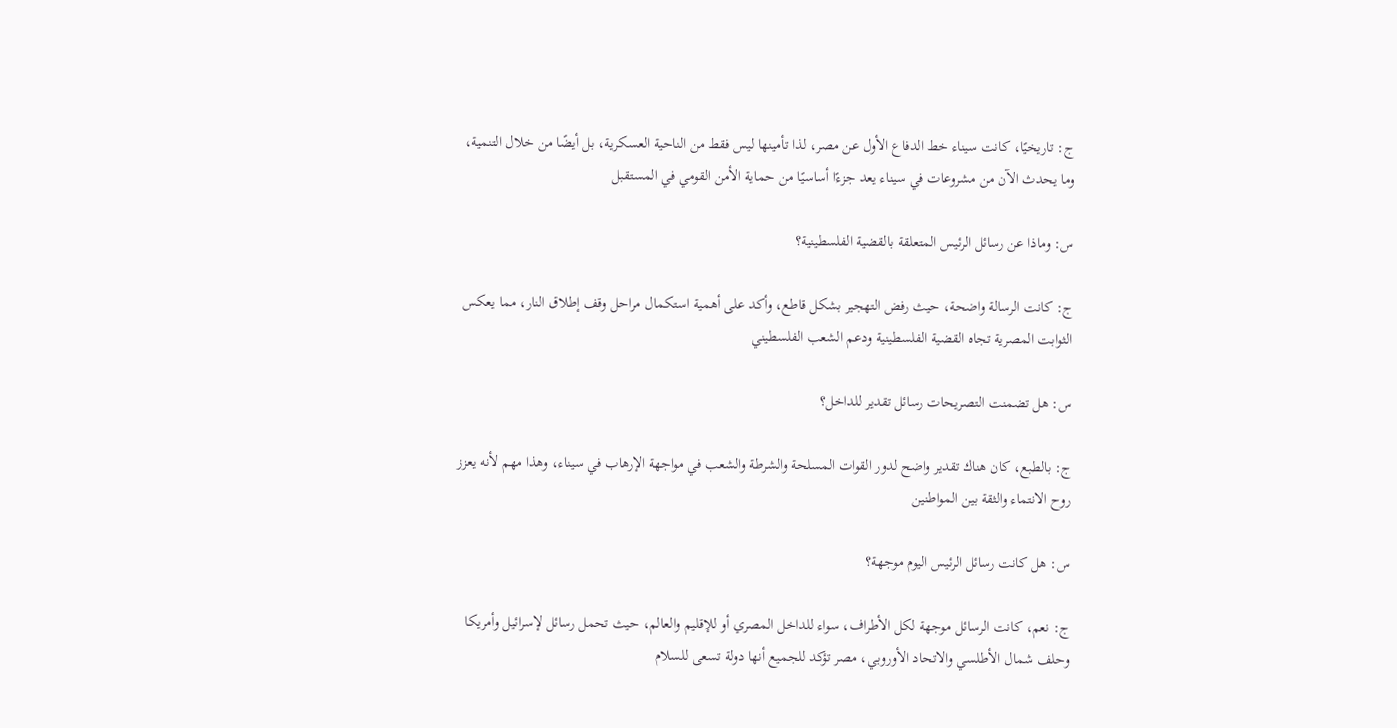ج: تاريخيًا، كانت سيناء خط الدفاع الأول عن مصر، لذا تأمينها ليس فقط من الناحية العسكرية، بل أيضًا من خلال التنمية، وما يحدث الآن من مشروعات في سيناء يعد جزءًا أساسيًا من حماية الأمن القومي في المستقبل

س: وماذا عن رسائل الرئيس المتعلقة بالقضية الفلسطينية؟

ج: كانت الرسالة واضحة، حيث رفض التهجير بشكل قاطع، وأكد على أهمية استكمال مراحل وقف إطلاق النار، مما يعكس الثوابت المصرية تجاه القضية الفلسطينية ودعم الشعب الفلسطيني

س: هل تضمنت التصريحات رسائل تقدير للداخل؟

ج: بالطبع، كان هناك تقدير واضح لدور القوات المسلحة والشرطة والشعب في مواجهة الإرهاب في سيناء، وهذا مهم لأنه يعزز روح الانتماء والثقة بين المواطنين

س: هل كانت رسائل الرئيس اليوم موجهة؟

ج: نعم، كانت الرسائل موجهة لكل الأطراف، سواء للداخل المصري أو للإقليم والعالم، حيث تحمل رسائل لإسرائيل وأمريكا وحلف شمال الأطلسي والاتحاد الأوروبي، مصر تؤكد للجميع أنها دولة تسعى للسلام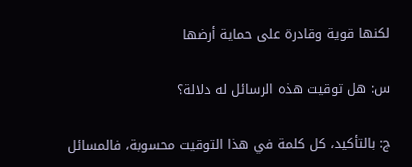لكنها قوية وقادرة على حماية أرضها

س: هل توقيت هذه الرسائل له دلالة؟

ج: بالتأكيد، كل كلمة في هذا التوقيت محسوبة، فالمسائل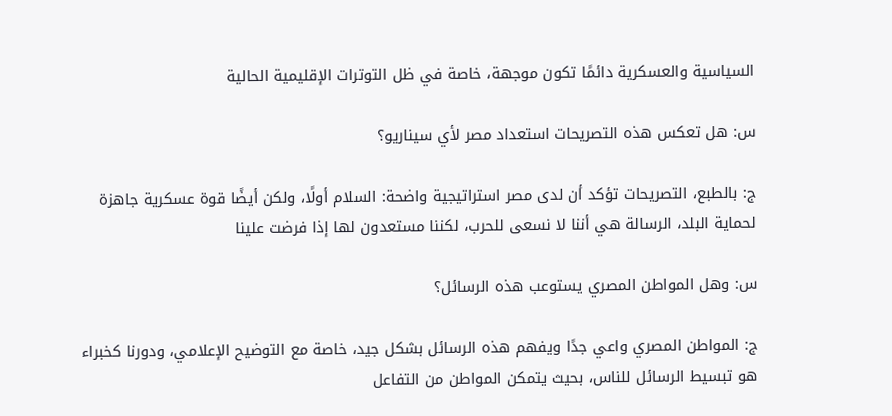السياسية والعسكرية دائمًا تكون موجهة، خاصة في ظل التوترات الإقليمية الحالية

س: هل تعكس هذه التصريحات استعداد مصر لأي سيناريو؟

ج: بالطبع، التصريحات تؤكد أن لدى مصر استراتيجية واضحة: السلام أولًا، ولكن أيضًا قوة عسكرية جاهزة لحماية البلد، الرسالة هي أننا لا نسعى للحرب، لكننا مستعدون لها إذا فرضت علينا

س: وهل المواطن المصري يستوعب هذه الرسائل؟

ج: المواطن المصري واعي جدًا ويفهم هذه الرسائل بشكل جيد، خاصة مع التوضيح الإعلامي، ودورنا كخبراء هو تبسيط الرسائل للناس، بحيث يتمكن المواطن من التفاعل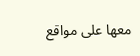معها على مواقع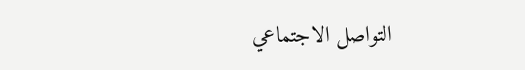التواصل الاجتماعي